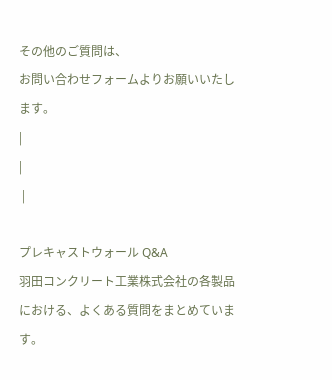その他のご質問は、
お問い合わせフォームよりお願いいたします。
|
|
 |

プレキャストウォール Q&A
羽田コンクリート工業株式会社の各製品における、よくある質問をまとめています。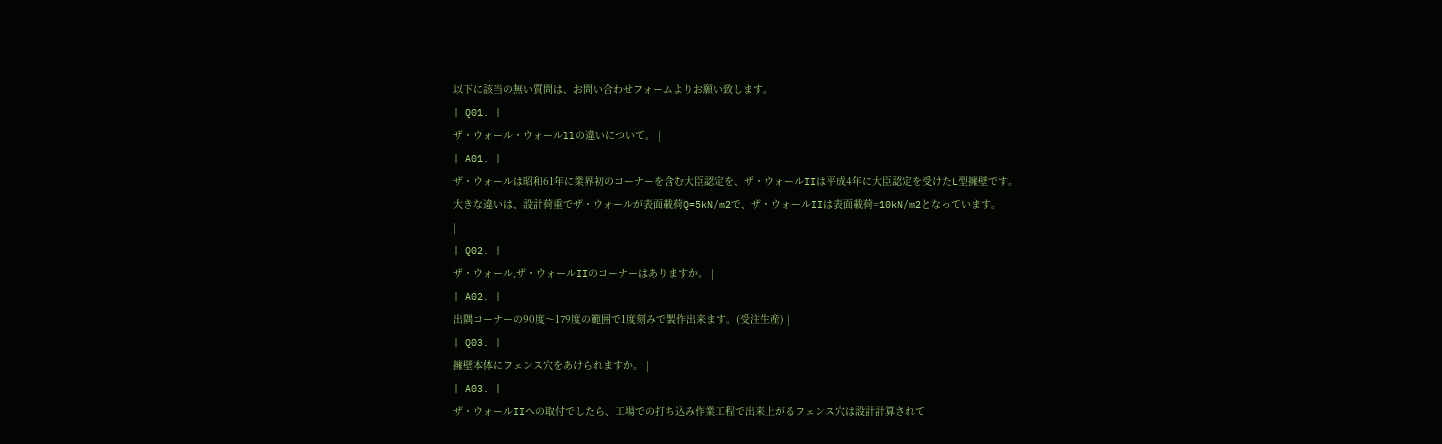以下に該当の無い質問は、お問い合わせフォームよりお願い致します。
| Q01. |
ザ・ウォール・ウォールllの違いについて。 |
| A01. |
ザ・ウォールは昭和61年に業界初のコーナーを含む大臣認定を、ザ・ウォールIIは平成4年に大臣認定を受けたL型擁壁です。
大きな違いは、設計荷重でザ・ウォールが表面載荷Q=5kN/m2で、ザ・ウォールIIは表面載荷=10kN/m2となっています。
|
| Q02. |
ザ・ウォール,ザ・ウォールIIのコーナーはありますか。 |
| A02. |
出隅コーナーの90度〜179度の範囲で1度刻みで製作出来ます。(受注生産) |
| Q03. |
擁壁本体にフェンス穴をあけられますか。 |
| A03. |
ザ・ウォールIIへの取付でしたら、工場での打ち込み作業工程で出来上がるフェンス穴は設計計算されて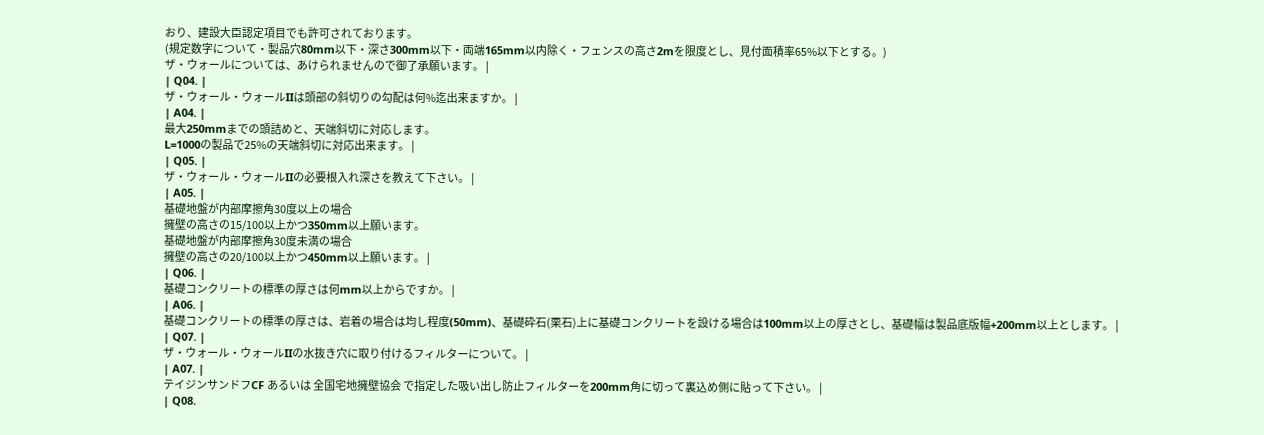おり、建設大臣認定項目でも許可されております。
(規定数字について・製品穴80mm以下・深さ300mm以下・両端165mm以内除く・フェンスの高さ2mを限度とし、見付面積率65%以下とする。)
ザ・ウォールについては、あけられませんので御了承願います。 |
| Q04. |
ザ・ウォール・ウォールIIは頭部の斜切りの勾配は何%迄出来ますか。 |
| A04. |
最大250mmまでの頭詰めと、天端斜切に対応します。
L=1000の製品で25%の天端斜切に対応出来ます。 |
| Q05. |
ザ・ウォール・ウォールIIの必要根入れ深さを教えて下さい。 |
| A05. |
基礎地盤が内部摩擦角30度以上の場合
擁壁の高さの15/100以上かつ350mm以上願います。
基礎地盤が内部摩擦角30度未満の場合
擁壁の高さの20/100以上かつ450mm以上願います。 |
| Q06. |
基礎コンクリートの標準の厚さは何mm以上からですか。 |
| A06. |
基礎コンクリートの標準の厚さは、岩着の場合は均し程度(50mm)、基礎砕石(栗石)上に基礎コンクリートを設ける場合は100mm以上の厚さとし、基礎幅は製品底版幅+200mm以上とします。 |
| Q07. |
ザ・ウォール・ウォールIIの水抜き穴に取り付けるフィルターについて。 |
| A07. |
テイジンサンドフCF あるいは 全国宅地擁壁協会 で指定した吸い出し防止フィルターを200mm角に切って裏込め側に貼って下さい。 |
| Q08.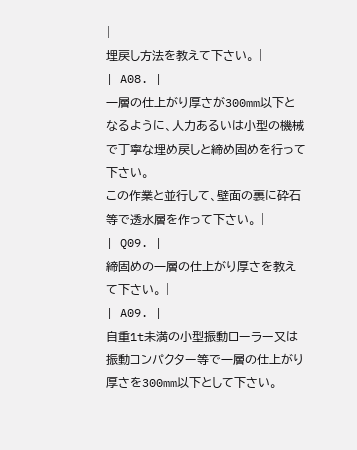|
埋戻し方法を教えて下さい。 |
| A08. |
一層の仕上がり厚さが300mm以下となるように、人力あるいは小型の機械で丁寧な埋め戻しと締め固めを行って下さい。
この作業と並行して、壁面の裏に砕石等で透水層を作って下さい。 |
| Q09. |
締固めの一層の仕上がり厚さを教えて下さい。 |
| A09. |
自重1t未満の小型振動ローラー又は振動コンパクター等で一層の仕上がり厚さを300mm以下として下さい。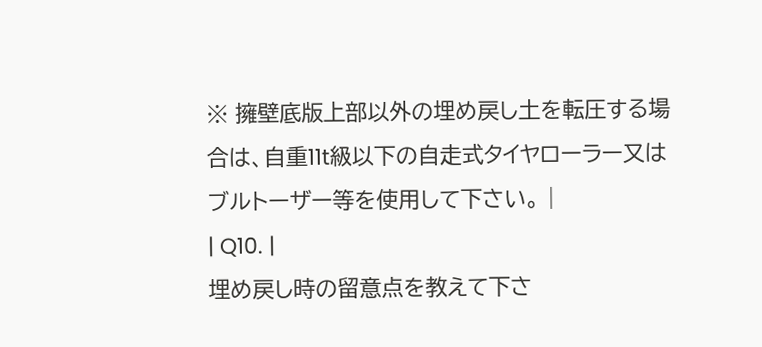※ 擁壁底版上部以外の埋め戻し土を転圧する場合は、自重11t級以下の自走式タイヤローラー又はブルトーザー等を使用して下さい。 |
| Q10. |
埋め戻し時の留意点を教えて下さ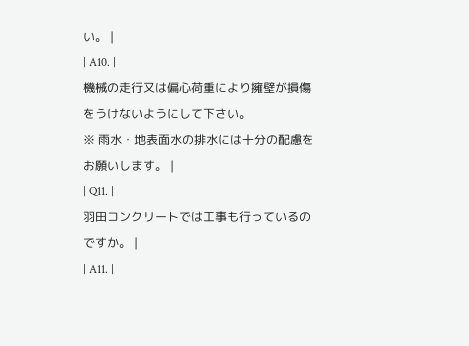い。 |
| A10. |
機械の走行又は偏心荷重により擁壁が損傷をうけないようにして下さい。
※ 雨水・地表面水の排水には十分の配慮をお願いします。 |
| Q11. |
羽田コンクリートでは工事も行っているのですか。 |
| A11. |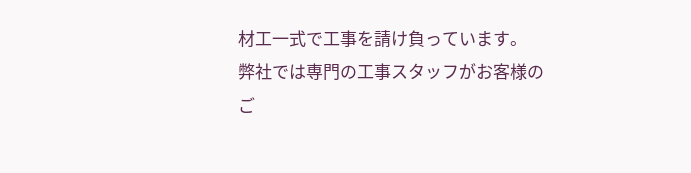材工一式で工事を請け負っています。
弊社では専門の工事スタッフがお客様のご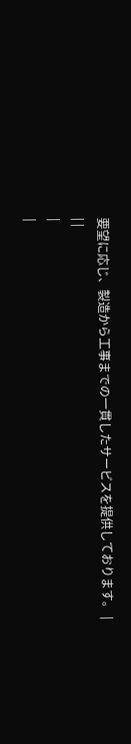要望に応じ、製造から工事までの一貫したサービスを提供しております。 |
| |
|
|